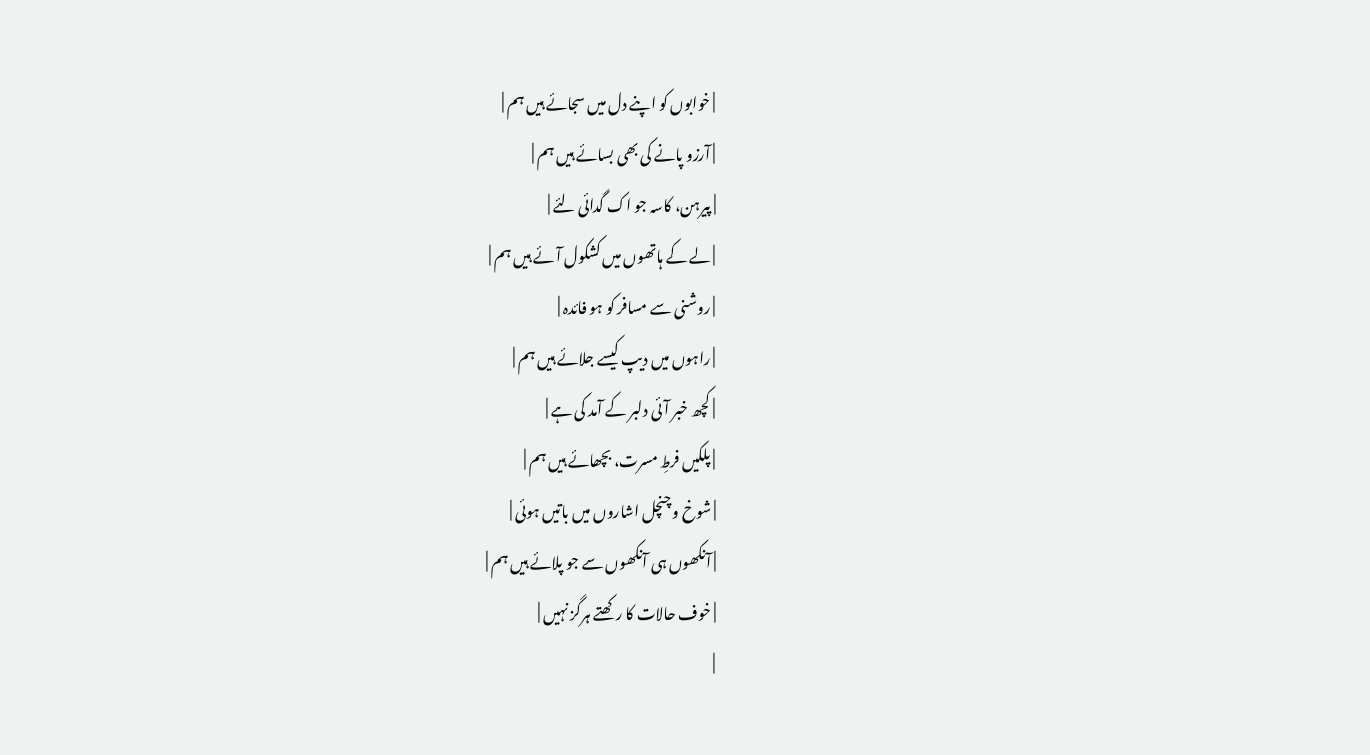| خوابوں کو اپنے دل میں سجائے ہیں ہم |
| آرزو پانے کی بھی بسائے ہیں ہم |
| پیرہن، کاسہ جو اک گدائی لئے |
| لے کے ہاتھوں میں کشکول آئے ہیں ہم |
| روشنی سے مسافر کو ہو فائدہ |
| راہوں میں دیپ کیسے جلائے ہیں ہم |
| کچھ خبر آئی دلبر کے آمد کی ہے |
| پلکیں فرطِ مسرت، بچھائے ہیں ہم |
| شوخ و چنچل اشاروں میں باتیں ہوئی |
| آنکھوں ہی آنکھوں سے جو پلائے ہیں ہم |
| خوف حالات کا رکھتے ہرگز نہیں |
|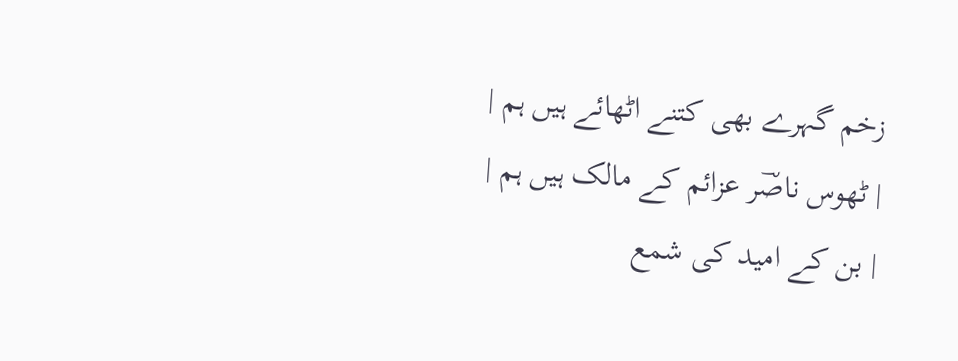زخم گہرے بھی کتنے اٹھائے ہیں ہم |
| ٹھوس ناصؔر عزائم کے مالک ہیں ہم |
| بن کے امید کی شمع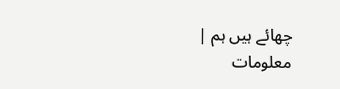چھائے ہیں ہم |
معلومات